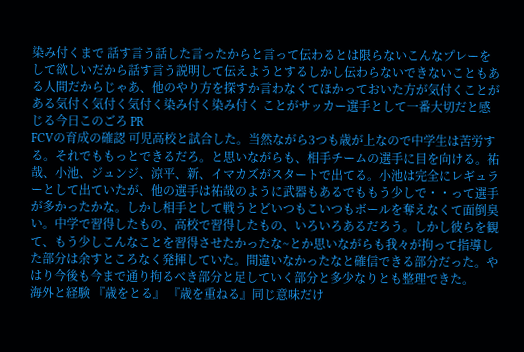染み付くまで 話す言う話した言ったからと言って伝わるとは限らないこんなプレーをして欲しいだから話す言う説明して伝えようとするしかし伝わらないできないこともある人間だからじゃあ、他のやり方を探すか言わなくてほかっておいた方が気付くことがある気付く気付く気付く染み付く染み付く ことがサッカー選手として一番大切だと感じる今日このごろ PR
FCVの育成の確認 可児高校と試合した。当然ながら3つも歳が上なので中学生は苦労する。それでももっとできるだろ。と思いながらも、相手チームの選手に目を向ける。祐哉、小池、ジュンジ、涼平、新、イマカズがスタートで出てる。小池は完全にレギュラーとして出ていたが、他の選手は祐哉のように武器もあるでももう少しで・・って選手が多かったかな。しかし相手として戦うとどいつもこいつもボールを奪えなくて面倒臭い。中学で習得したもの、高校で習得したもの、いろいろあるだろう。しかし彼らを観て、もう少しこんなことを習得させたかったな~とか思いながらも我々が拘って指導した部分は余すところなく発揮していた。間違いなかったなと確信できる部分だった。やはり今後も今まで通り拘るべき部分と足していく部分と多少なりとも整理できた。
海外と経験 『歳をとる』 『歳を重ねる』同じ意味だけ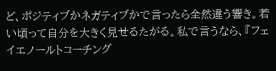ど、ポジティブかネガティブかで言ったら全然違う響き。若い頃って自分を大きく見せるたがる。私で言うなら、『フェイエノールトコーチング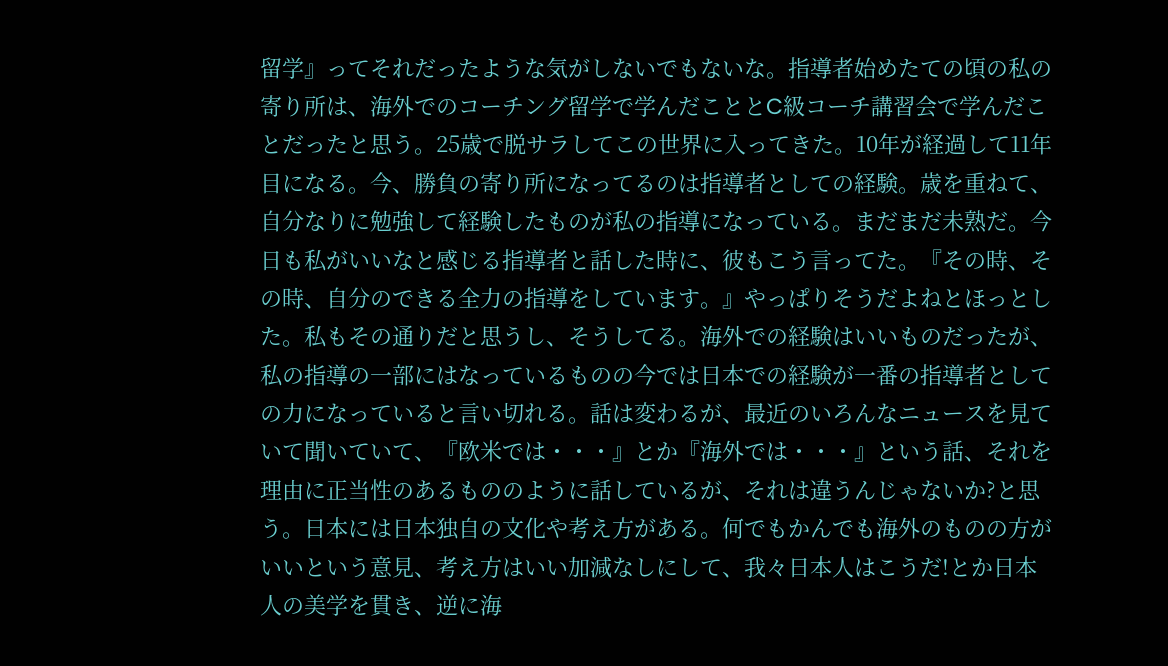留学』ってそれだったような気がしないでもないな。指導者始めたての頃の私の寄り所は、海外でのコーチング留学で学んだこととC級コーチ講習会で学んだことだったと思う。25歳で脱サラしてこの世界に入ってきた。10年が経過して11年目になる。今、勝負の寄り所になってるのは指導者としての経験。歳を重ねて、自分なりに勉強して経験したものが私の指導になっている。まだまだ未熟だ。今日も私がいいなと感じる指導者と話した時に、彼もこう言ってた。『その時、その時、自分のできる全力の指導をしています。』やっぱりそうだよねとほっとした。私もその通りだと思うし、そうしてる。海外での経験はいいものだったが、私の指導の一部にはなっているものの今では日本での経験が一番の指導者としての力になっていると言い切れる。話は変わるが、最近のいろんなニュースを見ていて聞いていて、『欧米では・・・』とか『海外では・・・』という話、それを理由に正当性のあるもののように話しているが、それは違うんじゃないか?と思う。日本には日本独自の文化や考え方がある。何でもかんでも海外のものの方がいいという意見、考え方はいい加減なしにして、我々日本人はこうだ!とか日本人の美学を貫き、逆に海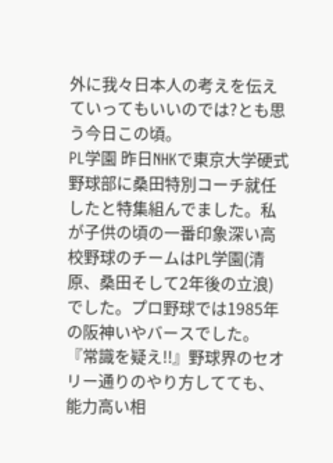外に我々日本人の考えを伝えていってもいいのでは?とも思う今日この頃。
PL学園 昨日NHKで東京大学硬式野球部に桑田特別コーチ就任したと特集組んでました。私が子供の頃の一番印象深い高校野球のチームはPL学園(清原、桑田そして2年後の立浪)でした。プロ野球では1985年の阪神いやバースでした。『常識を疑え!!』野球界のセオリー通りのやり方してても、能力高い相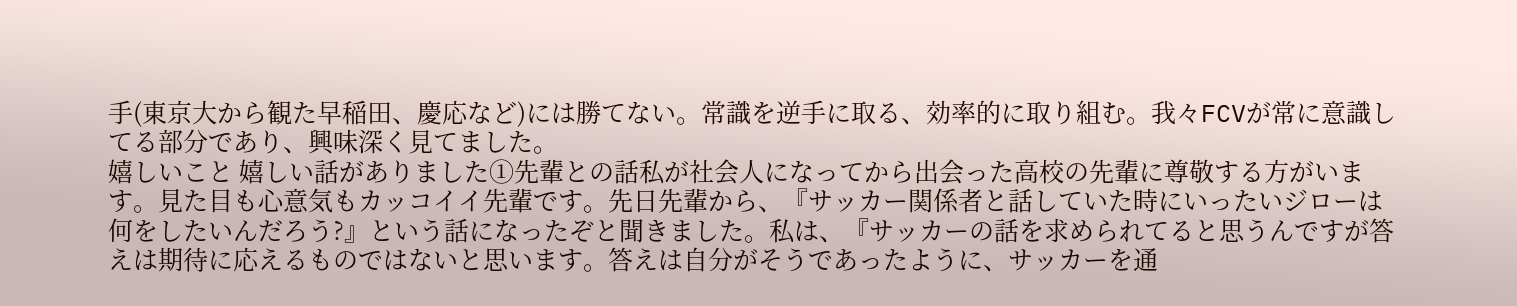手(東京大から観た早稲田、慶応など)には勝てない。常識を逆手に取る、効率的に取り組む。我々FCVが常に意識してる部分であり、興味深く見てました。
嬉しいこと 嬉しい話がありました①先輩との話私が社会人になってから出会った高校の先輩に尊敬する方がいます。見た目も心意気もカッコイイ先輩です。先日先輩から、『サッカー関係者と話していた時にいったいジローは何をしたいんだろう?』という話になったぞと聞きました。私は、『サッカーの話を求められてると思うんですが答えは期待に応えるものではないと思います。答えは自分がそうであったように、サッカーを通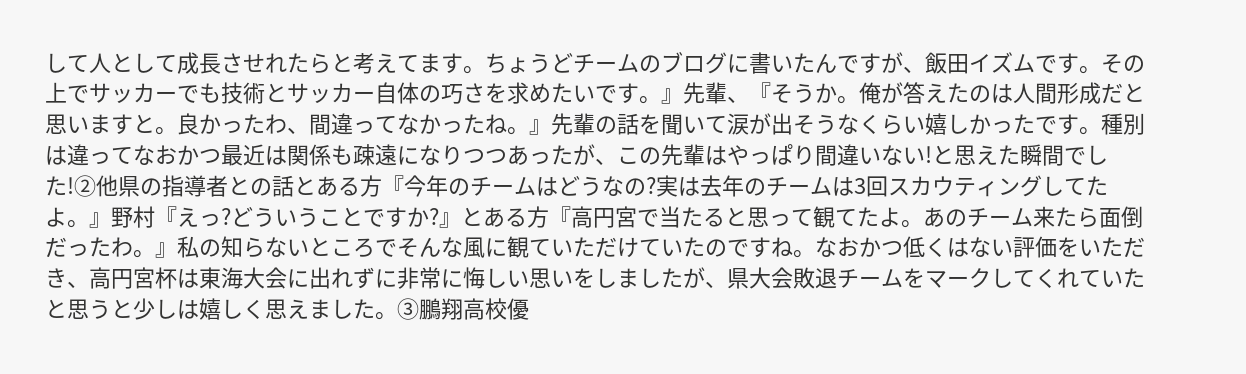して人として成長させれたらと考えてます。ちょうどチームのブログに書いたんですが、飯田イズムです。その上でサッカーでも技術とサッカー自体の巧さを求めたいです。』先輩、『そうか。俺が答えたのは人間形成だと思いますと。良かったわ、間違ってなかったね。』先輩の話を聞いて涙が出そうなくらい嬉しかったです。種別は違ってなおかつ最近は関係も疎遠になりつつあったが、この先輩はやっぱり間違いない!と思えた瞬間でした!②他県の指導者との話とある方『今年のチームはどうなの?実は去年のチームは3回スカウティングしてたよ。』野村『えっ?どういうことですか?』とある方『高円宮で当たると思って観てたよ。あのチーム来たら面倒だったわ。』私の知らないところでそんな風に観ていただけていたのですね。なおかつ低くはない評価をいただき、高円宮杯は東海大会に出れずに非常に悔しい思いをしましたが、県大会敗退チームをマークしてくれていたと思うと少しは嬉しく思えました。③鵬翔高校優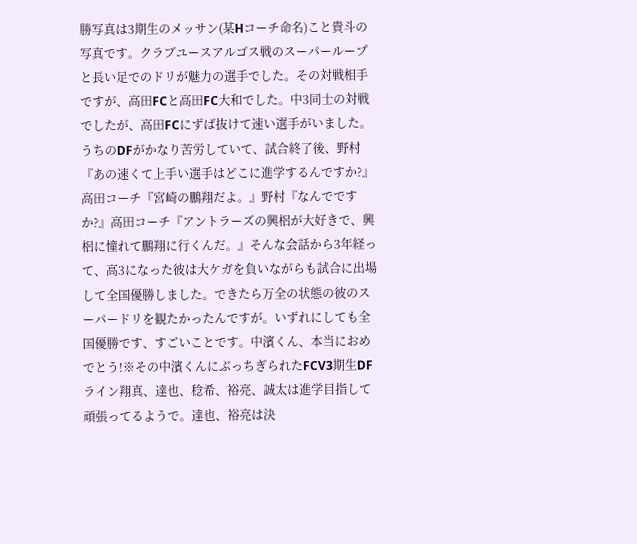勝写真は3期生のメッサン(某Hコーチ命名)こと貴斗の写真です。クラブユースアルゴス戦のスーパーループと長い足でのドリが魅力の選手でした。その対戦相手ですが、高田FCと高田FC大和でした。中3同士の対戦でしたが、高田FCにずば抜けて速い選手がいました。うちのDFがかなり苦労していて、試合終了後、野村『あの速くて上手い選手はどこに進学するんですか?』高田コーチ『宮崎の鵬翔だよ。』野村『なんでですか?』高田コーチ『アントラーズの興梠が大好きで、興梠に憧れて鵬翔に行くんだ。』そんな会話から3年経って、高3になった彼は大ケガを負いながらも試合に出場して全国優勝しました。できたら万全の状態の彼のスーパードリを観たかったんですが。いずれにしても全国優勝です、すごいことです。中濱くん、本当におめでとう!※その中濱くんにぶっちぎられたFCV3期生DFライン翔真、達也、稔希、裕亮、誠太は進学目指して頑張ってるようで。達也、裕亮は決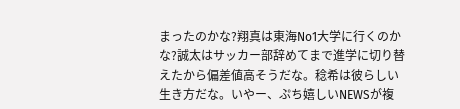まったのかな?翔真は東海No1大学に行くのかな?誠太はサッカー部辞めてまで進学に切り替えたから偏差値高そうだな。稔希は彼らしい生き方だな。いやー、ぷち嬉しいNEWSが複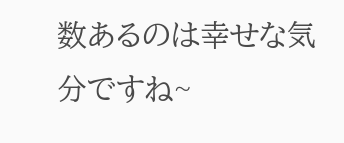数あるのは幸せな気分ですね~